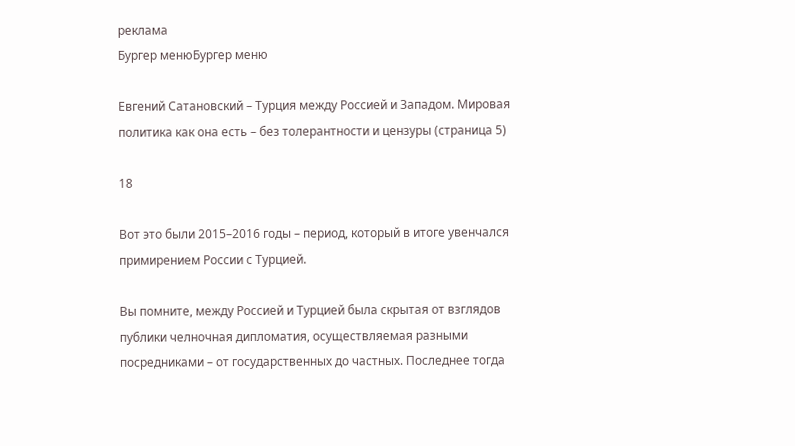реклама
Бургер менюБургер меню

Евгений Сатановский – Турция между Россией и Западом. Мировая политика как она есть – без толерантности и цензуры (страница 5)

18

Вот это были 2015–2016 годы – период, который в итоге увенчался примирением России с Турцией.

Вы помните, между Россией и Турцией была скрытая от взглядов публики челночная дипломатия, осуществляемая разными посредниками – от государственных до частных. Последнее тогда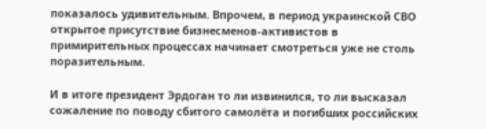показалось удивительным. Впрочем, в период украинской СВО открытое присутствие бизнесменов-активистов в примирительных процессах начинает смотреться уже не столь поразительным.

И в итоге президент Эрдоган то ли извинился, то ли высказал сожаление по поводу сбитого самолёта и погибших российских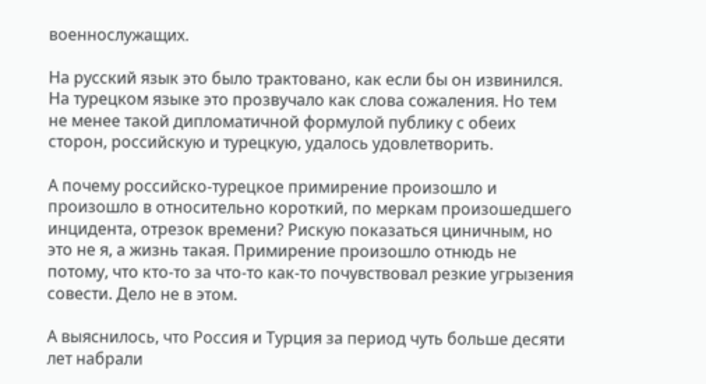военнослужащих.

На русский язык это было трактовано, как если бы он извинился. На турецком языке это прозвучало как слова сожаления. Но тем не менее такой дипломатичной формулой публику с обеих сторон, российскую и турецкую, удалось удовлетворить.

А почему российско-турецкое примирение произошло и произошло в относительно короткий, по меркам произошедшего инцидента, отрезок времени? Рискую показаться циничным, но это не я, а жизнь такая. Примирение произошло отнюдь не потому, что кто-то за что-то как-то почувствовал резкие угрызения совести. Дело не в этом.

А выяснилось, что Россия и Турция за период чуть больше десяти лет набрали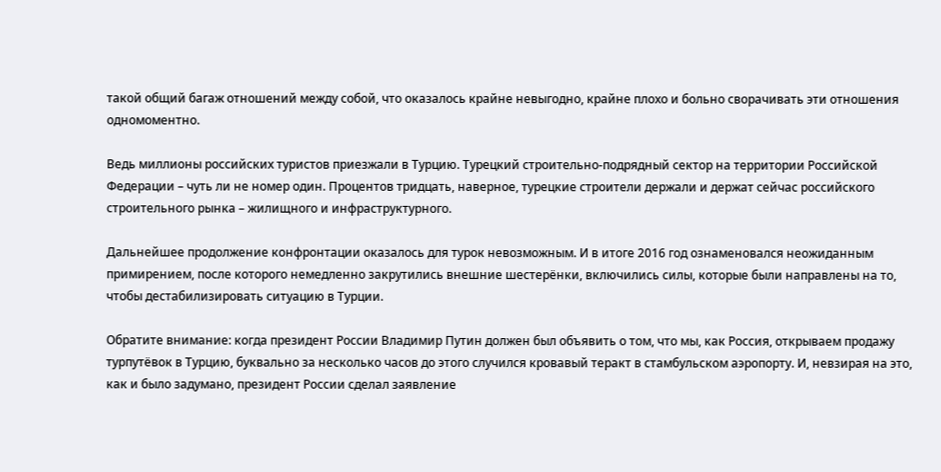такой общий багаж отношений между собой, что оказалось крайне невыгодно, крайне плохо и больно сворачивать эти отношения одномоментно.

Ведь миллионы российских туристов приезжали в Турцию. Турецкий строительно-подрядный сектор на территории Российской Федерации – чуть ли не номер один. Процентов тридцать, наверное, турецкие строители держали и держат сейчас российского строительного рынка – жилищного и инфраструктурного.

Дальнейшее продолжение конфронтации оказалось для турок невозможным. И в итоге 2016 год ознаменовался неожиданным примирением, после которого немедленно закрутились внешние шестерёнки, включились силы, которые были направлены на то, чтобы дестабилизировать ситуацию в Турции.

Обратите внимание: когда президент России Владимир Путин должен был объявить о том, что мы, как Россия, открываем продажу турпутёвок в Турцию, буквально за несколько часов до этого случился кровавый теракт в стамбульском аэропорту. И, невзирая на это, как и было задумано, президент России сделал заявление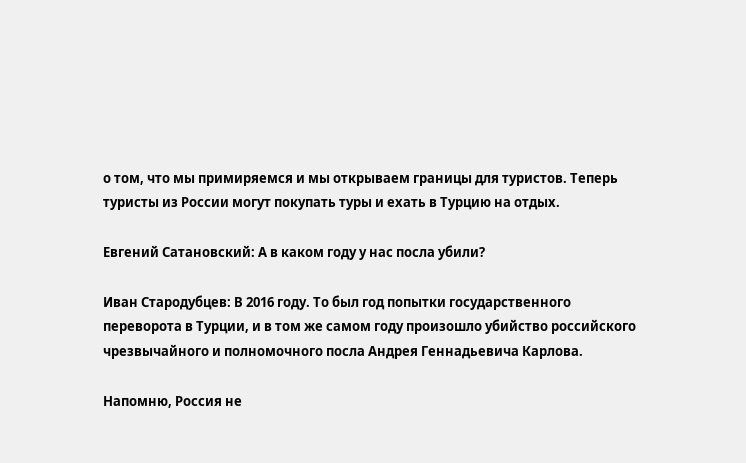о том, что мы примиряемся и мы открываем границы для туристов. Теперь туристы из России могут покупать туры и ехать в Турцию на отдых.

Евгений Сатановский: А в каком году у нас посла убили?

Иван Стародубцев: В 2016 году. То был год попытки государственного переворота в Турции, и в том же самом году произошло убийство российского чрезвычайного и полномочного посла Андрея Геннадьевича Карлова.

Напомню, Россия не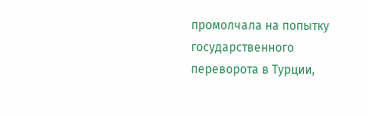промолчала на попытку государственного переворота в Турции,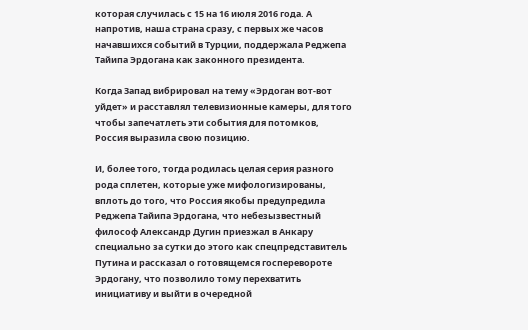которая случилась с 15 на 16 июля 2016 года. А напротив, наша страна сразу, с первых же часов начавшихся событий в Турции, поддержала Реджепа Тайипа Эрдогана как законного президента.

Когда Запад вибрировал на тему «Эрдоган вот-вот уйдет» и расставлял телевизионные камеры, для того чтобы запечатлеть эти события для потомков, Россия выразила свою позицию.

И, более того, тогда родилась целая серия разного рода сплетен, которые уже мифологизированы, вплоть до того, что Россия якобы предупредила Реджепа Тайипа Эрдогана, что небезызвестный философ Александр Дугин приезжал в Анкару специально за сутки до этого как спецпредставитель Путина и рассказал о готовящемся госперевороте Эрдогану, что позволило тому перехватить инициативу и выйти в очередной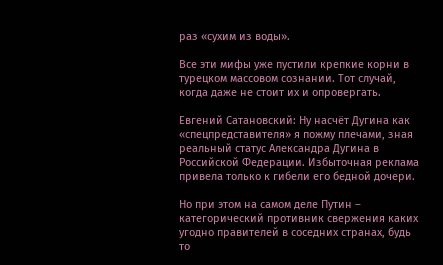раз «сухим из воды».

Все эти мифы уже пустили крепкие корни в турецком массовом сознании. Тот случай, когда даже не стоит их и опровергать.

Евгений Сатановский: Ну насчёт Дугина как «спецпредставителя» я пожму плечами, зная реальный статус Александра Дугина в Российской Федерации. Избыточная реклама привела только к гибели его бедной дочери.

Но при этом на самом деле Путин – категорический противник свержения каких угодно правителей в соседних странах, будь то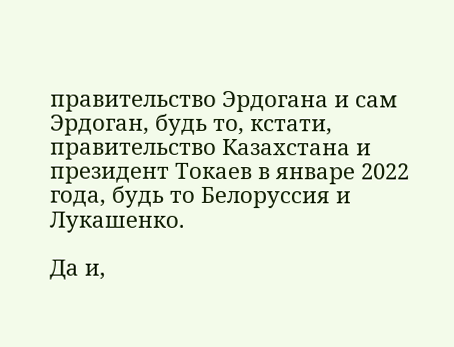правительство Эрдогана и сам Эрдоган, будь то, кстати, правительство Казахстана и президент Токаев в январе 2022 года, будь то Белоруссия и Лукашенко.

Да и,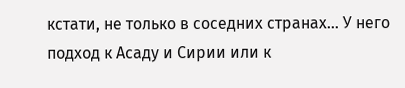кстати, не только в соседних странах… У него подход к Асаду и Сирии или к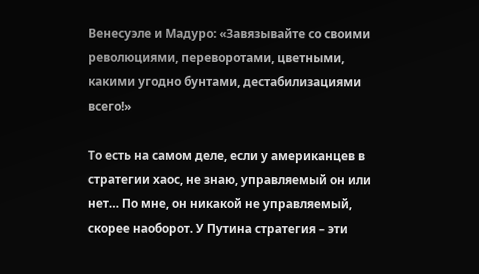Венесуэле и Мадуро: «Завязывайте со своими революциями, переворотами, цветными, какими угодно бунтами, дестабилизациями всего!»

То есть на самом деле, если у американцев в стратегии хаос, не знаю, управляемый он или нет… По мне, он никакой не управляемый, скорее наоборот. У Путина стратегия – эти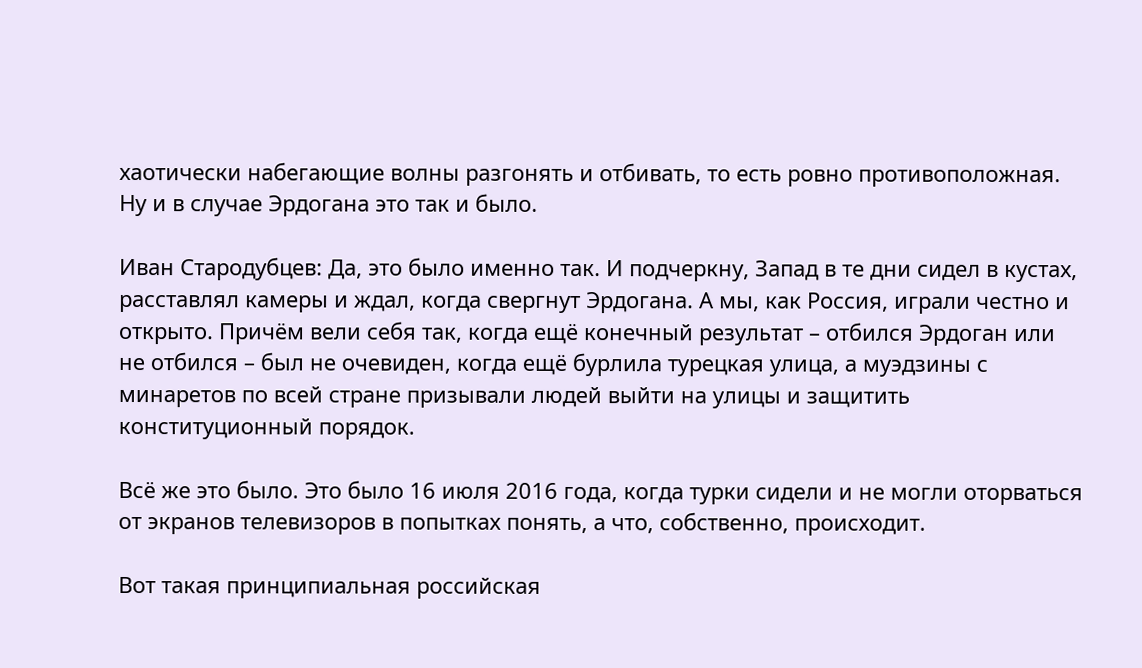хаотически набегающие волны разгонять и отбивать, то есть ровно противоположная. Ну и в случае Эрдогана это так и было.

Иван Стародубцев: Да, это было именно так. И подчеркну, Запад в те дни сидел в кустах, расставлял камеры и ждал, когда свергнут Эрдогана. А мы, как Россия, играли честно и открыто. Причём вели себя так, когда ещё конечный результат – отбился Эрдоган или не отбился – был не очевиден, когда ещё бурлила турецкая улица, а муэдзины с минаретов по всей стране призывали людей выйти на улицы и защитить конституционный порядок.

Всё же это было. Это было 16 июля 2016 года, когда турки сидели и не могли оторваться от экранов телевизоров в попытках понять, а что, собственно, происходит.

Вот такая принципиальная российская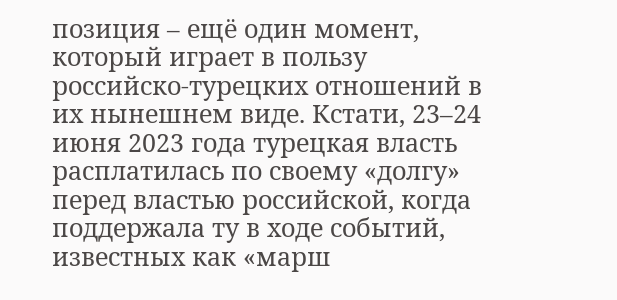позиция – ещё один момент, который играет в пользу российско-турецких отношений в их нынешнем виде. Кстати, 23–24 июня 2023 года турецкая власть расплатилась по своему «долгу» перед властью российской, когда поддержала ту в ходе событий, известных как «марш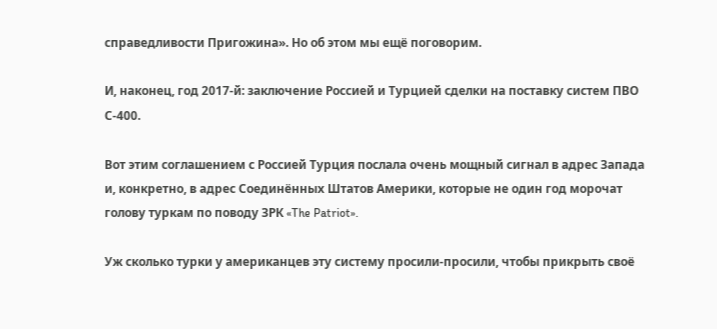справедливости Пригожина». Но об этом мы ещё поговорим.

И, наконец, год 2017-й: заключение Россией и Турцией сделки на поставку систем ПВО С-400.

Вот этим соглашением с Россией Турция послала очень мощный сигнал в адрес Запада и, конкретно, в адрес Соединённых Штатов Америки, которые не один год морочат голову туркам по поводу ЗРК «The Patriot».

Уж сколько турки у американцев эту систему просили-просили, чтобы прикрыть своё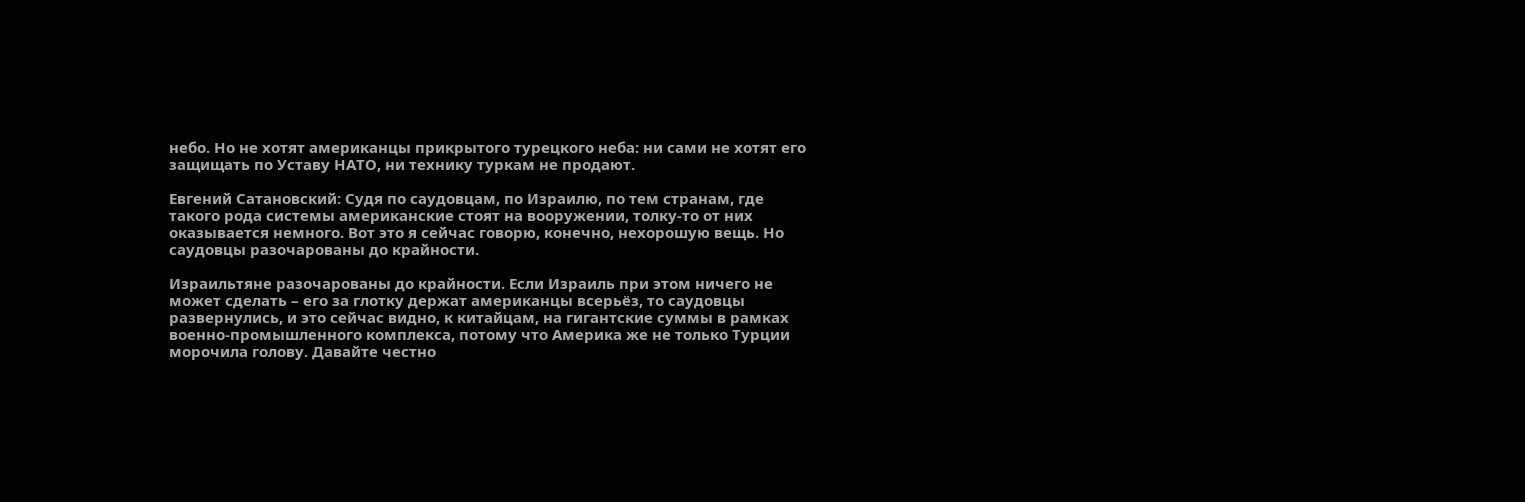небо. Но не хотят американцы прикрытого турецкого неба: ни сами не хотят его защищать по Уставу НАТО, ни технику туркам не продают.

Евгений Сатановский: Судя по саудовцам, по Израилю, по тем странам, где такого рода системы американские стоят на вооружении, толку-то от них оказывается немного. Вот это я сейчас говорю, конечно, нехорошую вещь. Но саудовцы разочарованы до крайности.

Израильтяне разочарованы до крайности. Если Израиль при этом ничего не может сделать – его за глотку держат американцы всерьёз, то саудовцы развернулись, и это сейчас видно, к китайцам, на гигантские суммы в рамках военно-промышленного комплекса, потому что Америка же не только Турции морочила голову. Давайте честно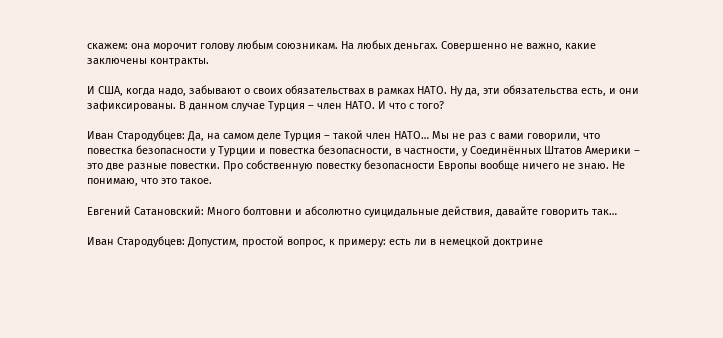скажем: она морочит голову любым союзникам. На любых деньгах. Совершенно не важно, какие заключены контракты.

И США, когда надо, забывают о своих обязательствах в рамках НАТО. Ну да, эти обязательства есть, и они зафиксированы. В данном случае Турция – член НАТО. И что с того?

Иван Стародубцев: Да, на самом деле Турция – такой член НАТО… Мы не раз с вами говорили, что повестка безопасности у Турции и повестка безопасности, в частности, у Соединённых Штатов Америки – это две разные повестки. Про собственную повестку безопасности Европы вообще ничего не знаю. Не понимаю, что это такое.

Евгений Сатановский: Много болтовни и абсолютно суицидальные действия, давайте говорить так…

Иван Стародубцев: Допустим, простой вопрос, к примеру: есть ли в немецкой доктрине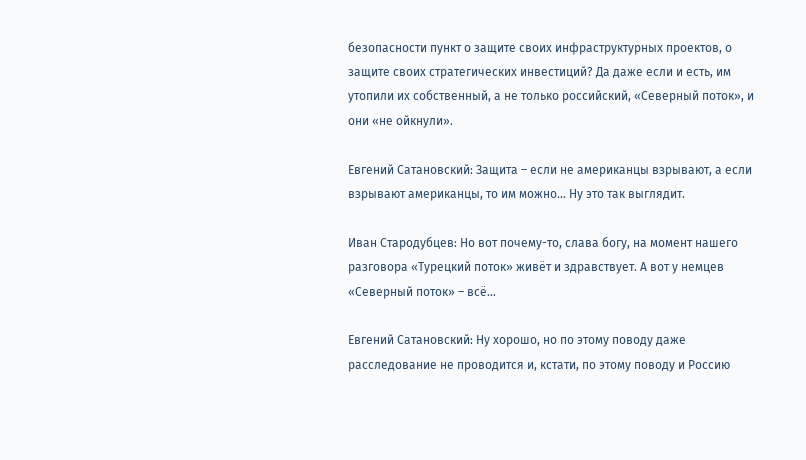безопасности пункт о защите своих инфраструктурных проектов, о защите своих стратегических инвестиций? Да даже если и есть, им утопили их собственный, а не только российский, «Северный поток», и они «не ойкнули».

Евгений Сатановский: Защита – если не американцы взрывают, а если взрывают американцы, то им можно… Ну это так выглядит.

Иван Стародубцев: Но вот почему-то, слава богу, на момент нашего разговора «Турецкий поток» живёт и здравствует. А вот у немцев «Северный поток» – всё…

Евгений Сатановский: Ну хорошо, но по этому поводу даже расследование не проводится и, кстати, по этому поводу и Россию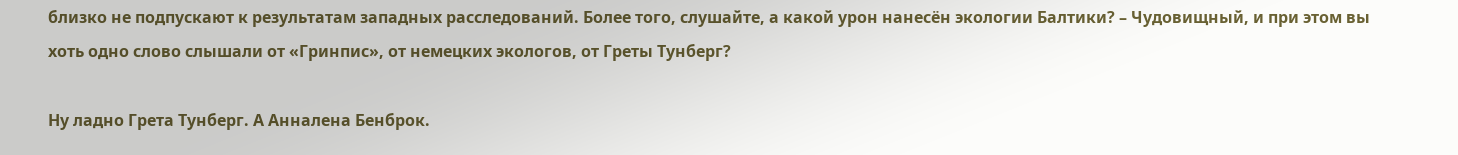близко не подпускают к результатам западных расследований. Более того, слушайте, а какой урон нанесён экологии Балтики? – Чудовищный, и при этом вы хоть одно слово слышали от «Гринпис», от немецких экологов, от Греты Тунберг?

Ну ладно Грета Тунберг. А Анналена Бенброк.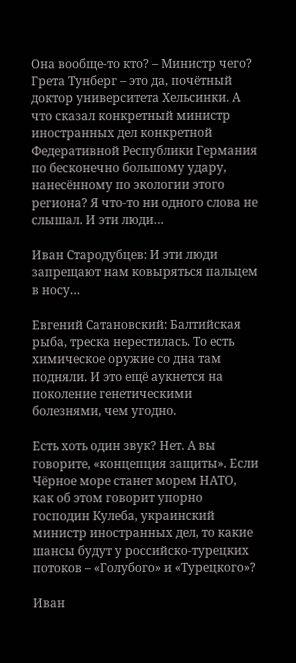Она вообще-то кто? – Министр чего? Грета Тунберг – это да, почётный доктор университета Хельсинки. А что сказал конкретный министр иностранных дел конкретной Федеративной Республики Германия по бесконечно большому удару, нанесённому по экологии этого региона? Я что-то ни одного слова не слышал. И эти люди…

Иван Стародубцев: И эти люди запрещают нам ковыряться пальцем в носу…

Евгений Сатановский: Балтийская рыба, треска нерестилась. То есть химическое оружие со дна там подняли. И это ещё аукнется на поколение генетическими болезнями, чем угодно.

Есть хоть один звук? Нет. А вы говорите, «концепция защиты». Если Чёрное море станет морем НАТО, как об этом говорит упорно господин Кулеба, украинский министр иностранных дел, то какие шансы будут у российско-турецких потоков – «Голубого» и «Турецкого»?

Иван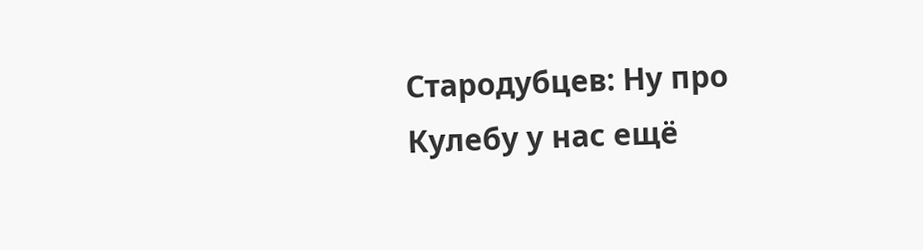Стародубцев: Ну про Кулебу у нас ещё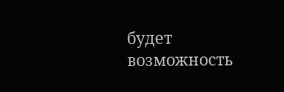будет возможность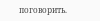поговорить.